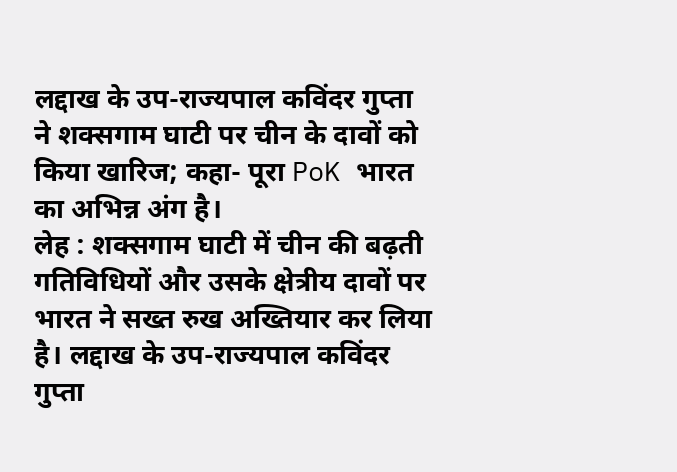लद्दाख के उप-राज्यपाल कविंदर गुप्ता ने शक्सगाम घाटी पर चीन के दावों को किया खारिज; कहा- पूरा PoK भारत का अभिन्न अंग है।
लेह : शक्सगाम घाटी में चीन की बढ़ती गतिविधियों और उसके क्षेत्रीय दावों पर भारत ने सख्त रुख अख्तियार कर लिया है। लद्दाख के उप-राज्यपाल कविंदर गुप्ता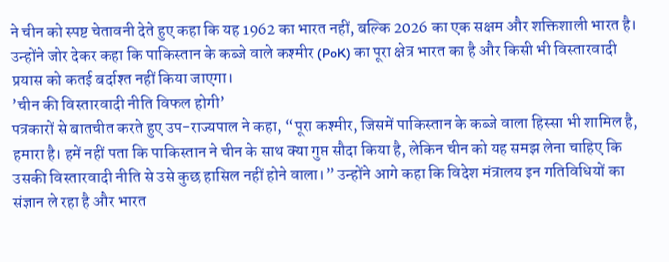ने चीन को स्पष्ट चेतावनी देते हुए कहा कि यह 1962 का भारत नहीं, बल्कि 2026 का एक सक्षम और शक्तिशाली भारत है। उन्होंने जोर देकर कहा कि पाकिस्तान के कब्जे वाले कश्मीर (PoK) का पूरा क्षेत्र भारत का है और किसी भी विस्तारवादी प्रयास को कतई बर्दाश्त नहीं किया जाएगा।
’चीन की विस्तारवादी नीति विफल होगी’
पत्रकारों से बातचीत करते हुए उप-राज्यपाल ने कहा, “पूरा कश्मीर, जिसमें पाकिस्तान के कब्जे वाला हिस्सा भी शामिल है, हमारा है। हमें नहीं पता कि पाकिस्तान ने चीन के साथ क्या गुप्त सौदा किया है, लेकिन चीन को यह समझ लेना चाहिए कि उसकी विस्तारवादी नीति से उसे कुछ हासिल नहीं होने वाला।” उन्होंने आगे कहा कि विदेश मंत्रालय इन गतिविधियों का संज्ञान ले रहा है और भारत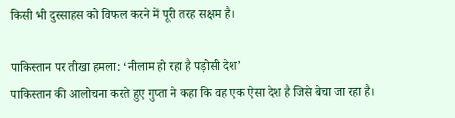किसी भी दुस्साहस को विफल करने में पूरी तरह सक्षम है।

पाकिस्तान पर तीखा हमला: ‘नीलाम हो रहा है पड़ोसी देश’
पाकिस्तान की आलोचना करते हुए गुप्ता ने कहा कि वह एक ऐसा देश है जिसे बेचा जा रहा है।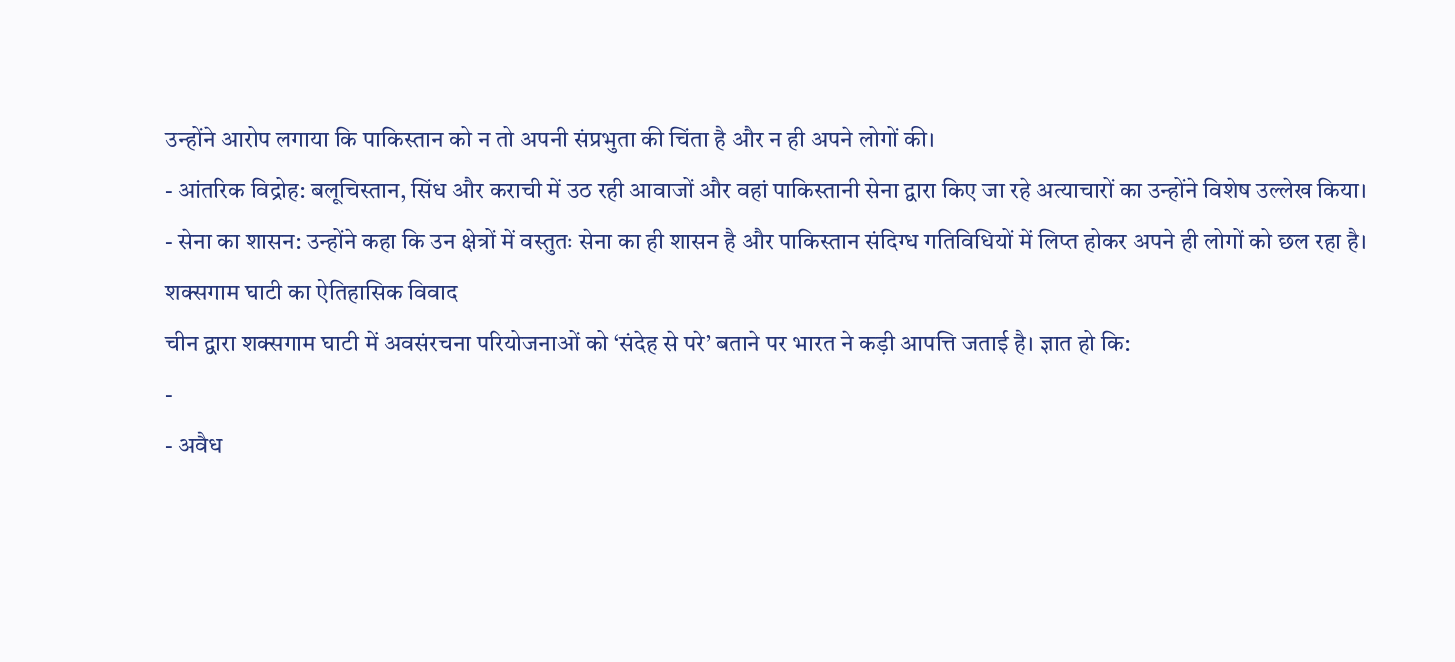उन्होंने आरोप लगाया कि पाकिस्तान को न तो अपनी संप्रभुता की चिंता है और न ही अपने लोगों की।
- आंतरिक विद्रोह: बलूचिस्तान, सिंध और कराची में उठ रही आवाजों और वहां पाकिस्तानी सेना द्वारा किए जा रहे अत्याचारों का उन्होंने विशेष उल्लेख किया।
- सेना का शासन: उन्होंने कहा कि उन क्षेत्रों में वस्तुतः सेना का ही शासन है और पाकिस्तान संदिग्ध गतिविधियों में लिप्त होकर अपने ही लोगों को छल रहा है।
शक्सगाम घाटी का ऐतिहासिक विवाद
चीन द्वारा शक्सगाम घाटी में अवसंरचना परियोजनाओं को ‘संदेह से परे’ बताने पर भारत ने कड़ी आपत्ति जताई है। ज्ञात हो कि:
-
- अवैध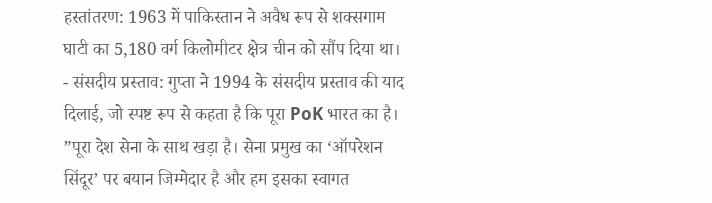हस्तांतरण: 1963 में पाकिस्तान ने अवैध रूप से शक्सगाम घाटी का 5,180 वर्ग किलोमीटर क्षेत्र चीन को सौंप दिया था।
- संसदीय प्रस्ताव: गुप्ता ने 1994 के संसदीय प्रस्ताव की याद दिलाई, जो स्पष्ट रूप से कहता है कि पूरा PoK भारत का है।
”पूरा देश सेना के साथ खड़ा है। सेना प्रमुख का ‘ऑपरेशन सिंदूर’ पर बयान जिम्मेदार है और हम इसका स्वागत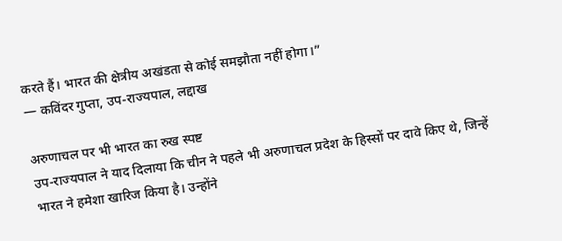करते हैं। भारत की क्षेत्रीय अखंडता से कोई समझौता नहीं होगा।”
— कविंदर गुप्ता, उप-राज्यपाल, लद्दाख

अरुणाचल पर भी भारत का रुख स्पष्ट
उप-राज्यपाल ने याद दिलाया कि चीन ने पहले भी अरुणाचल प्रदेश के हिस्सों पर दावे किए थे, जिन्हें भारत ने हमेशा खारिज किया है। उन्होंने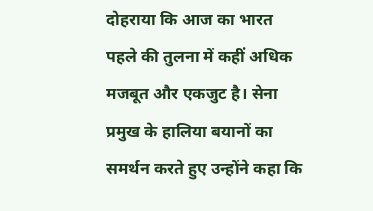दोहराया कि आज का भारत पहले की तुलना में कहीं अधिक मजबूत और एकजुट है। सेना प्रमुख के हालिया बयानों का समर्थन करते हुए उन्होंने कहा कि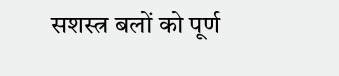सशस्त्र बलों को पूर्ण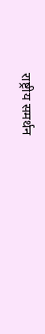राष्ट्रीय समर्थन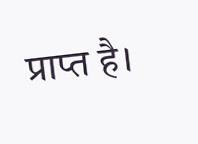प्राप्त है।